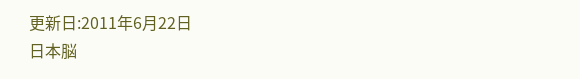更新日:2011年6月22日
日本脳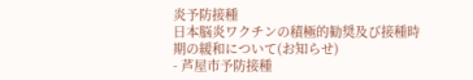炎予防接種
日本脳炎ワクチンの積極的勧奨及び接種時期の緩和について(お知らせ)
- 芦屋市予防接種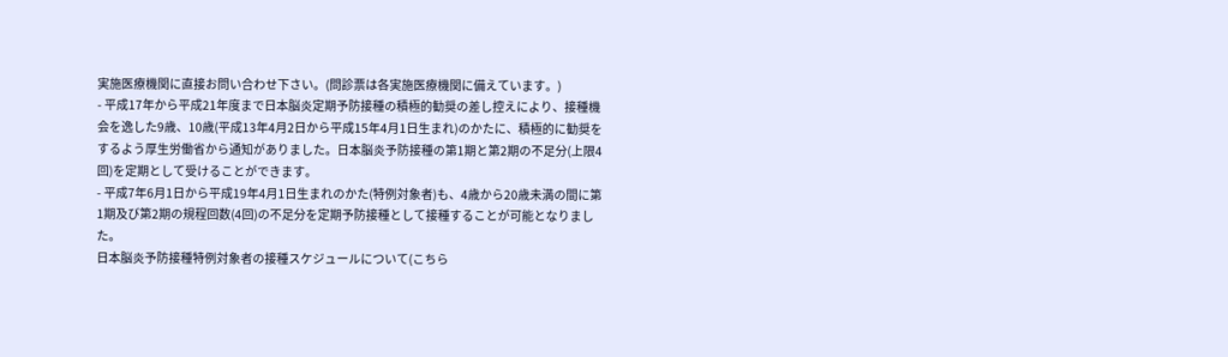実施医療機関に直接お問い合わせ下さい。(問診票は各実施医療機関に備えています。)
- 平成17年から平成21年度まで日本脳炎定期予防接種の積極的勧奨の差し控えにより、接種機会を逸した9歳、10歳(平成13年4月2日から平成15年4月1日生まれ)のかたに、積極的に勧奨をするよう厚生労働省から通知がありました。日本脳炎予防接種の第1期と第2期の不足分(上限4回)を定期として受けることができます。
- 平成7年6月1日から平成19年4月1日生まれのかた(特例対象者)も、4歳から20歳未満の間に第1期及び第2期の規程回数(4回)の不足分を定期予防接種として接種することが可能となりました。
日本脳炎予防接種特例対象者の接種スケジュールについて(こちら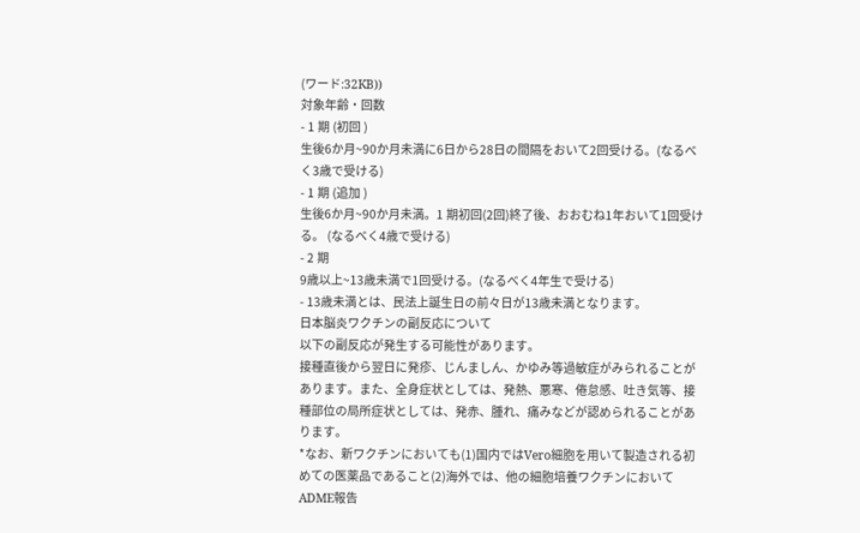(ワード:32KB))
対象年齢・回数
- 1 期 (初回 )
生後6か月~90か月未満に6日から28日の間隔をおいて2回受ける。(なるべく3歳で受ける)
- 1 期 (追加 )
生後6か月~90か月未満。1 期初回(2回)終了後、おおむね1年おいて1回受ける。 (なるべく4歳で受ける)
- 2 期
9歳以上~13歳未満で1回受ける。(なるべく4年生で受ける)
- 13歳未満とは、民法上誕生日の前々日が13歳未満となります。
日本脳炎ワクチンの副反応について
以下の副反応が発生する可能性があります。
接種直後から翌日に発疹、じんましん、かゆみ等過敏症がみられることがあります。また、全身症状としては、発熱、悪寒、倦怠感、吐き気等、接種部位の局所症状としては、発赤、腫れ、痛みなどが認められることがあります。
*なお、新ワクチンにおいても(1)国内ではVero細胞を用いて製造される初めての医薬品であること(2)海外では、他の細胞培養ワクチンにおいてADME報告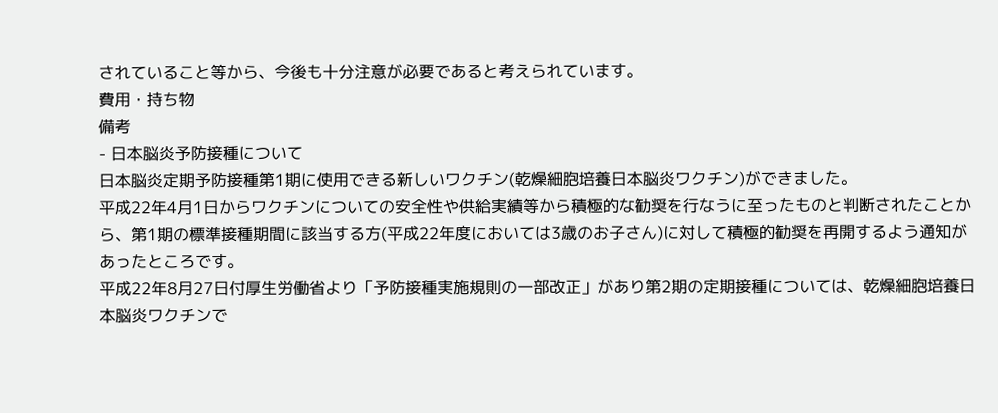されていること等から、今後も十分注意が必要であると考えられています。
費用・持ち物
備考
- 日本脳炎予防接種について
日本脳炎定期予防接種第1期に使用できる新しいワクチン(乾燥細胞培養日本脳炎ワクチン)ができました。
平成22年4月1日からワクチンについての安全性や供給実績等から積極的な勧奨を行なうに至ったものと判断されたことから、第1期の標準接種期間に該当する方(平成22年度においては3歳のお子さん)に対して積極的勧奨を再開するよう通知があったところです。
平成22年8月27日付厚生労働省より「予防接種実施規則の一部改正」があり第2期の定期接種については、乾燥細胞培養日本脳炎ワクチンで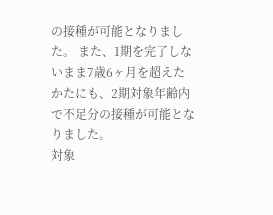の接種が可能となりました。 また、1期を完了しないまま7歳6ヶ月を超えたかたにも、2期対象年齢内で不足分の接種が可能となりました。
対象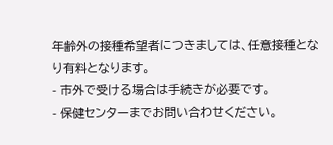年齢外の接種希望者につきましては、任意接種となり有料となります。
- 市外で受ける場合は手続きが必要です。
- 保健センターまでお問い合わせください。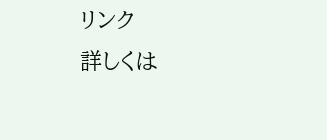リンク
詳しくは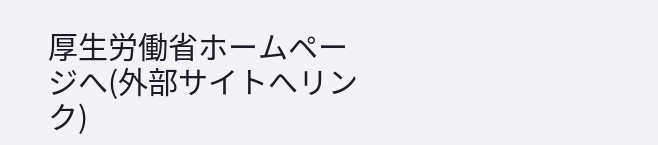厚生労働省ホームページへ(外部サイトへリンク)